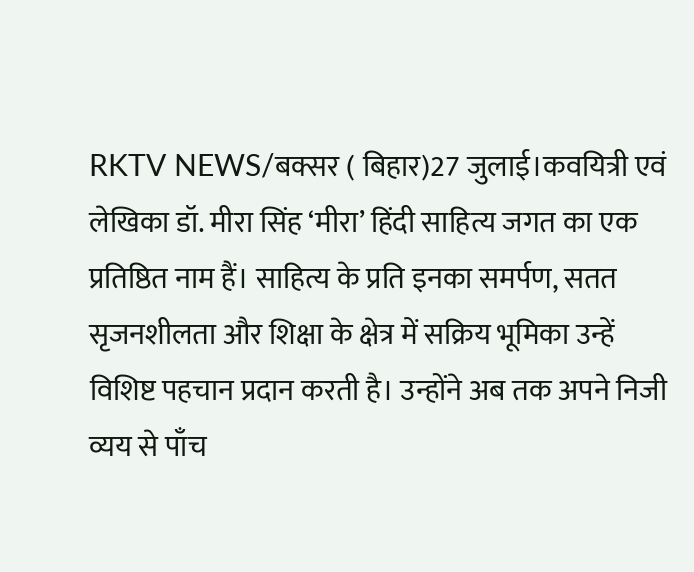RKTV NEWS/बक्सर ( बिहार)27 जुलाई।कवयित्री एवं लेखिका डॉ. मीरा सिंह ‘मीरा’ हिंदी साहित्य जगत का एक प्रतिष्ठित नाम हैं। साहित्य के प्रति इनका समर्पण, सतत सृजनशीलता और शिक्षा के क्षेत्र में सक्रिय भूमिका उन्हें विशिष्ट पहचान प्रदान करती है। उन्होंने अब तक अपने निजी व्यय से पाँच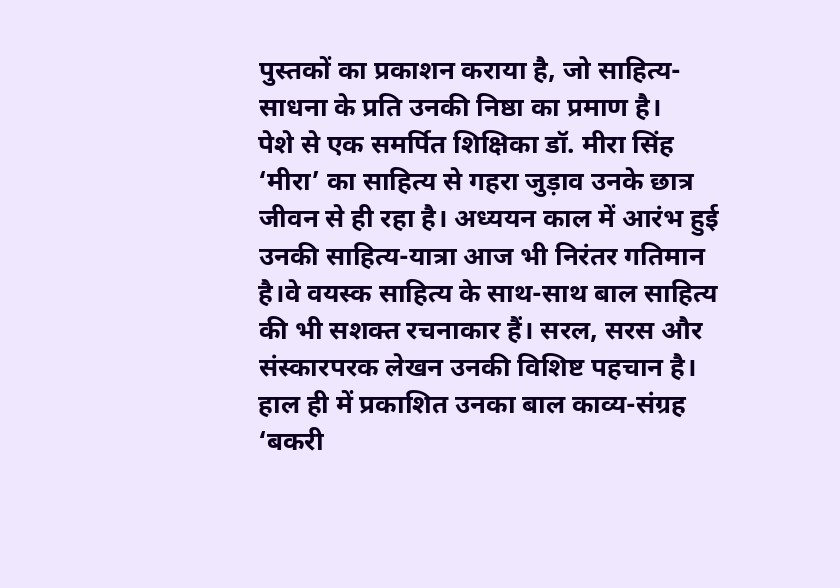पुस्तकों का प्रकाशन कराया है, जो साहित्य-साधना के प्रति उनकी निष्ठा का प्रमाण है।
पेशे से एक समर्पित शिक्षिका डॉ. मीरा सिंह ‘मीरा’ का साहित्य से गहरा जुड़ाव उनके छात्र जीवन से ही रहा है। अध्ययन काल में आरंभ हुई उनकी साहित्य-यात्रा आज भी निरंतर गतिमान है।वे वयस्क साहित्य के साथ-साथ बाल साहित्य की भी सशक्त रचनाकार हैं। सरल, सरस और संस्कारपरक लेखन उनकी विशिष्ट पहचान है।
हाल ही में प्रकाशित उनका बाल काव्य-संग्रह ‘बकरी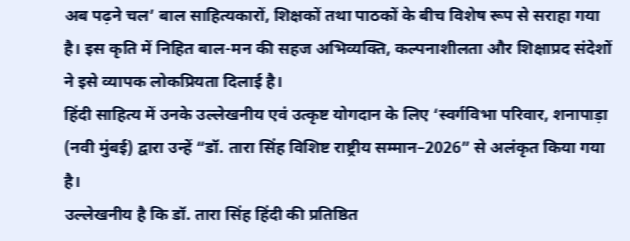अब पढ़ने चल’ बाल साहित्यकारों, शिक्षकों तथा पाठकों के बीच विशेष रूप से सराहा गया है। इस कृति में निहित बाल-मन की सहज अभिव्यक्ति, कल्पनाशीलता और शिक्षाप्रद संदेशों ने इसे व्यापक लोकप्रियता दिलाई है।
हिंदी साहित्य में उनके उल्लेखनीय एवं उत्कृष्ट योगदान के लिए ‘स्वर्गविभा परिवार, शनापाड़ा (नवी मुंबई) द्वारा उन्हें “डॉ. तारा सिंह विशिष्ट राष्ट्रीय सम्मान–2026” से अलंकृत किया गया है।
उल्लेखनीय है कि डॉ. तारा सिंह हिंदी की प्रतिष्ठित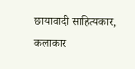छायावादी साहित्यकार, कलाकार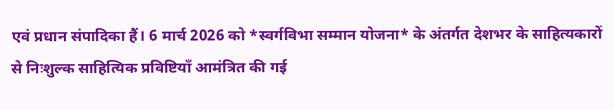एवं प्रधान संपादिका हैं। 6 मार्च 2026 को *स्वर्गविभा सम्मान योजना* के अंतर्गत देशभर के साहित्यकारों से निःशुल्क साहित्यिक प्रविष्टियाँ आमंत्रित की गई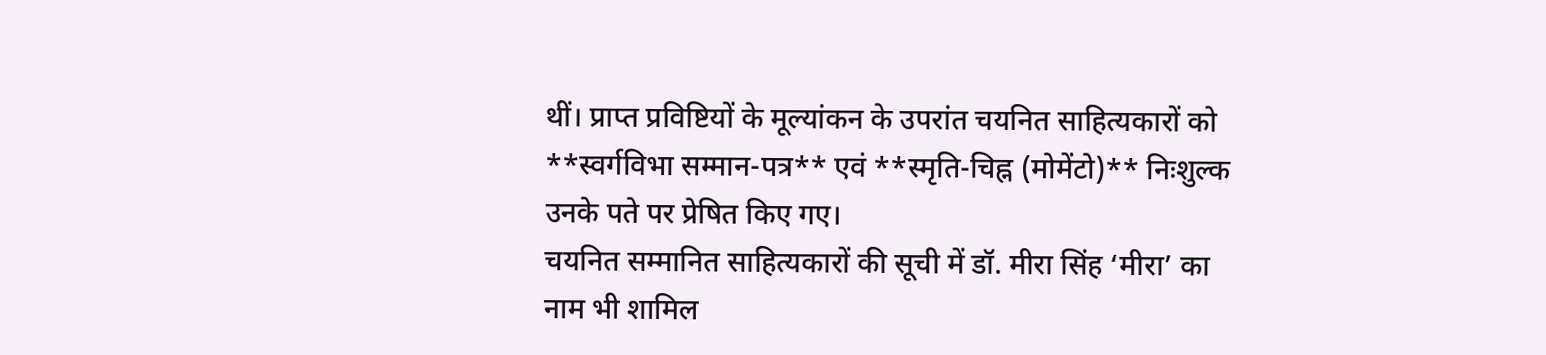थीं। प्राप्त प्रविष्टियों के मूल्यांकन के उपरांत चयनित साहित्यकारों को **स्वर्गविभा सम्मान-पत्र** एवं **स्मृति-चिह्न (मोमेंटो)** निःशुल्क उनके पते पर प्रेषित किए गए।
चयनित सम्मानित साहित्यकारों की सूची में डॉ. मीरा सिंह ‘मीरा’ का नाम भी शामिल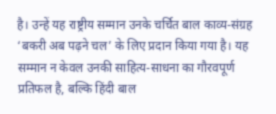है। उन्हें यह राष्ट्रीय सम्मान उनके चर्चित बाल काव्य-संग्रह ‘बकरी अब पढ़ने चल’ के लिए प्रदान किया गया है। यह सम्मान न केवल उनकी साहित्य-साधना का गौरवपूर्ण प्रतिफल है, बल्कि हिंदी बाल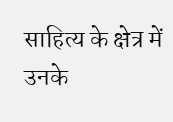साहित्य के क्षेत्र में उनके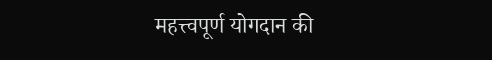महत्त्वपूर्ण योगदान की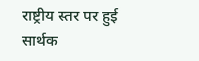राष्ट्रीय स्तर पर हुई सार्थक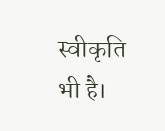स्वीकृति भी है।